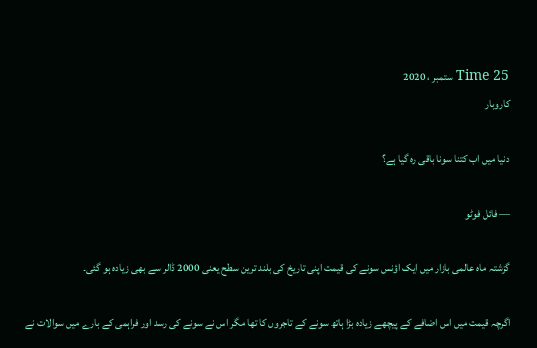Time 25 ستمبر ، 2020
کاروبار

دنیا میں اب کتنا سونا باقی رہ گیا ہے؟

— فائل فوٹو

گزشتہ ماہ عالمی بازار میں ایک اؤنس سونے کی قیمت اپنی تاریخ کی بلند ترین سطح یعنی 2000 ڈالر سے بھی زیادہ ہو گئی۔

اگرچہ قیمت میں اس اضافے کے پیچھے زیادہ بڑا ہاتھ سونے کے تاجروں کا تھا مگر اس نے سونے کی رسد اور فراہمی کے بارے میں سوالات نے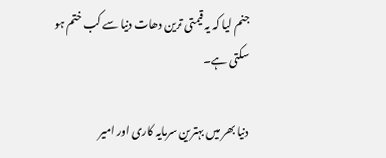جنم لیا کہ یہ قیمتی ترین دھات دنیا سے کب ختم ہو سکتی ہے۔

دنیا بھر میں بہترین سرمایہ کاری اور امیر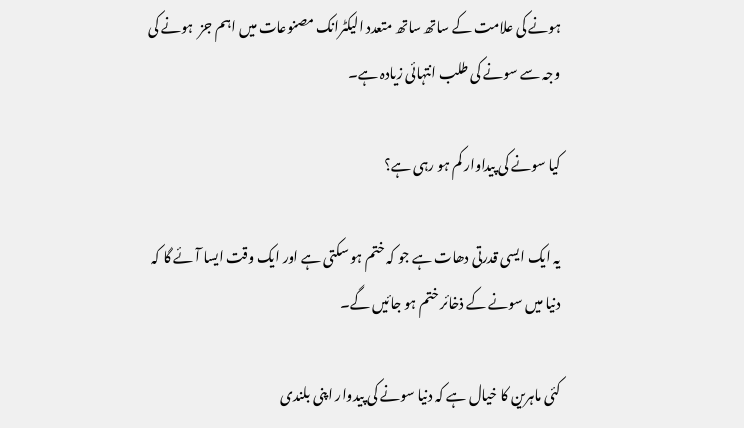ہونے کی علامت کے ساتھ ساتھ متعدد الیکٹرانک مصنوعات میں اہم جز  ہونے کی وجہ سے سونے کی طلب انتہائی زیادہ ہے۔

کیا سونے کی پیداوار کم ہو رہی ہے؟

یہ ایک ایسی قدرتی دھات ہے جو کہ ختم ہو سکتی ہے اور ایک وقت ایسا آئے گا کہ دنیا میں سونے کے ذخائر ختم ہو جائیں گے۔

کئی ماہرین کا خیال ہے کہ دنیا سونے کی پیدوار اپنی بلندی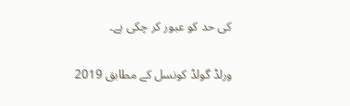کی حد کو عبور کر چکی ہے۔

ورلڈ گولڈ کونسل کے مطابق 2019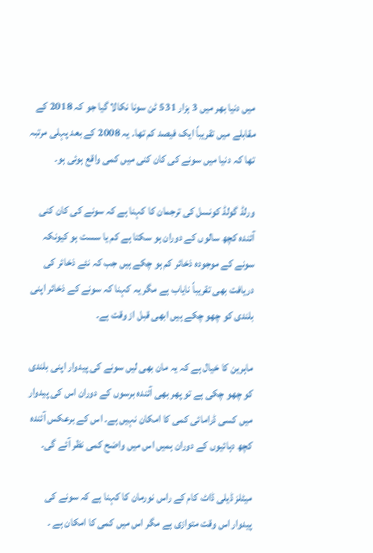میں دنیا بھر میں 3 ہزار 531 ٹن سونا نکالا گیا جو کہ 2018 کے مقابلے میں تقریباً ایک فیصد کم تھا۔ یہ 2008 کے بعد پہلی مرتبہ تھا کہ دنیا میں سونے کی کان کنی میں کمی واقع ہوئی ہو۔

ورلڈ گولڈ کونسل کی ترجمان کا کہنا ہے کہ سونے کی کان کنی آئندہ کچھ سالوں کے دوران ہو سکتا ہے کم یا سست ہو کیونکہ سونے کے موجودہ ذخائر کم ہو چکے ہیں جب کہ نئے ذخائر کی دریافت بھی تقریباً نایاب ہے مگر یہ کہنا کہ سونے کے ذخائر اپنی بلندی کو چھو چکے ہیں ابھی قبل از وقت ہے۔

ماہرین کا خیال ہے کہ یہ مان بھی لیں سونے کی پیدوار اپنی بلندی کو چھو چکی ہے تو پھر بھی آئندہ برسوں کے دوران اس کی پیدوار میں کسی ڈرامائی کمی کا امکان نہیں ہے۔ اس کے برعکس آئندہ کچھ دہائیوں کے دوران ہمیں اس میں واضح کمی نظر آئے گی۔

میٹلز ڈیلی ڈاٹ کام کے راس نورمان کا کہنا ہے کہ سونے کی پیدوار اس وقت متوازی ہے مگر اس میں کمی کا امکان ہے ۔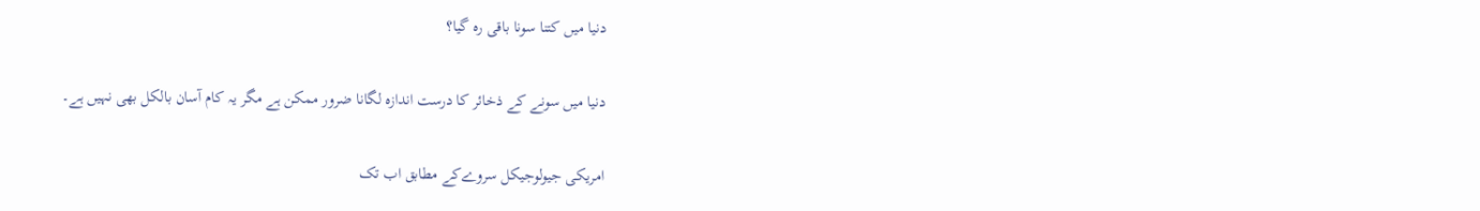دنیا میں کتنا سونا باقی رہ گیا؟

دنیا میں سونے کے ذخائر کا درست اندازہ لگانا ضرور ممکن ہے مگر یہ کام آسان بالکل بھی نہیں ہے۔

امریکی جیولوجیکل سروےکے مطابق اب تک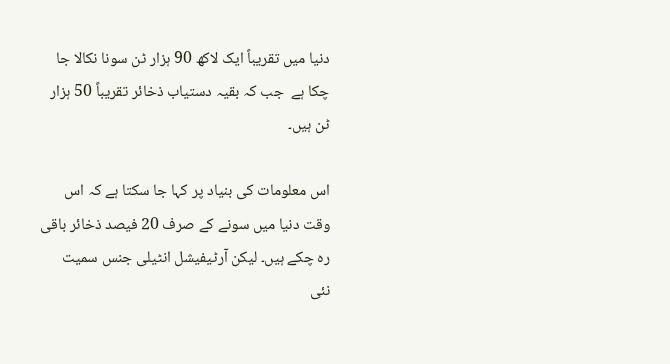دنیا میں تقریباً ایک لاکھ 90 ہزار ٹن سونا نکالا جا چکا ہے  جب کہ بقیہ دستیاب ذخائر تقریباً 50 ہزار ٹن ہیں۔

اس معلومات کی بنیاد پر کہا جا سکتا ہے کہ اس وقت دنیا میں سونے کے صرف 20 فیصد ذخائر باقی رہ چکے ہیں۔ لیکن آرٹیفیشل انٹیلی جنس سمیت نئی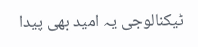ٹیکنالوجی یہ امید بھی پیدا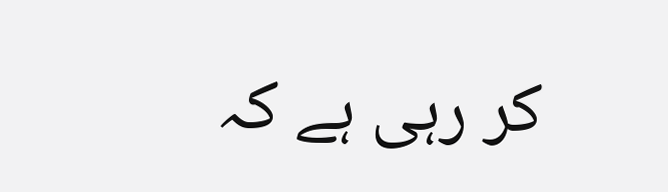کر رہی ہے کہ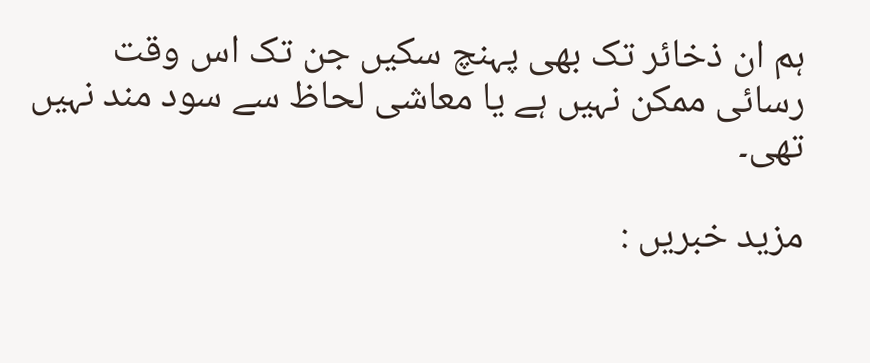ہم ان ذخائر تک بھی پہنچ سکیں جن تک اس وقت رسائی ممکن نہیں ہے یا معاشی لحاظ سے سود مند نہیں تھی۔

مزید خبریں :